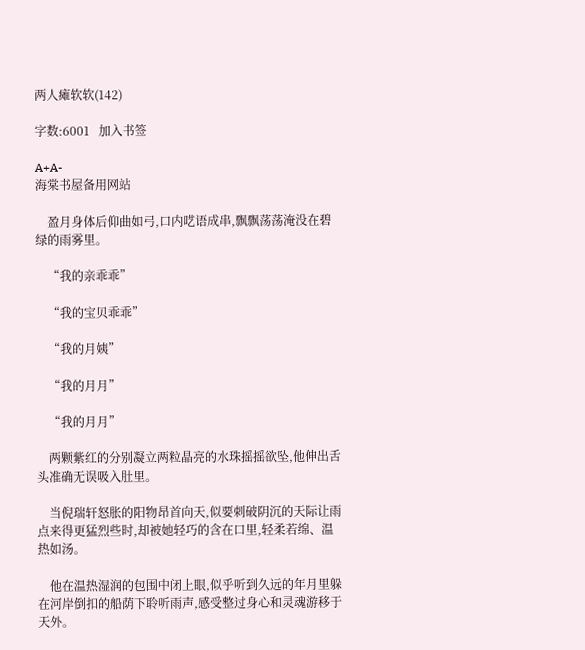两人瘫软软(142)

字数:6001   加入书签

A+A-
海棠书屋备用网站

    盈月身体后仰曲如弓,口内呓语成串,飘飘荡荡淹没在碧绿的雨雾里。

    “我的亲乖乖”

    “我的宝贝乖乖”

    “我的月姨”

    “我的月月”

    “我的月月”

    两颗紫红的分别凝立两粒晶亮的水珠摇摇欲坠,他伸出舌头准确无误吸入肚里。

    当倪瑞轩怒胀的阳物昂首向天,似要刺破阴沉的天际让雨点来得更猛烈些时,却被她轻巧的含在口里,轻柔若绵、温热如汤。

    他在温热湿润的包围中闭上眼,似乎听到久远的年月里躲在河岸倒扣的船荫下聆听雨声,感受整过身心和灵魂游移于天外。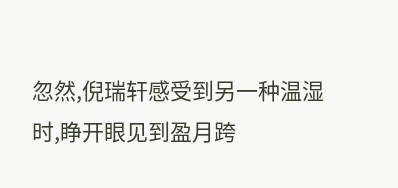忽然,倪瑞轩感受到另一种温湿时,睁开眼见到盈月跨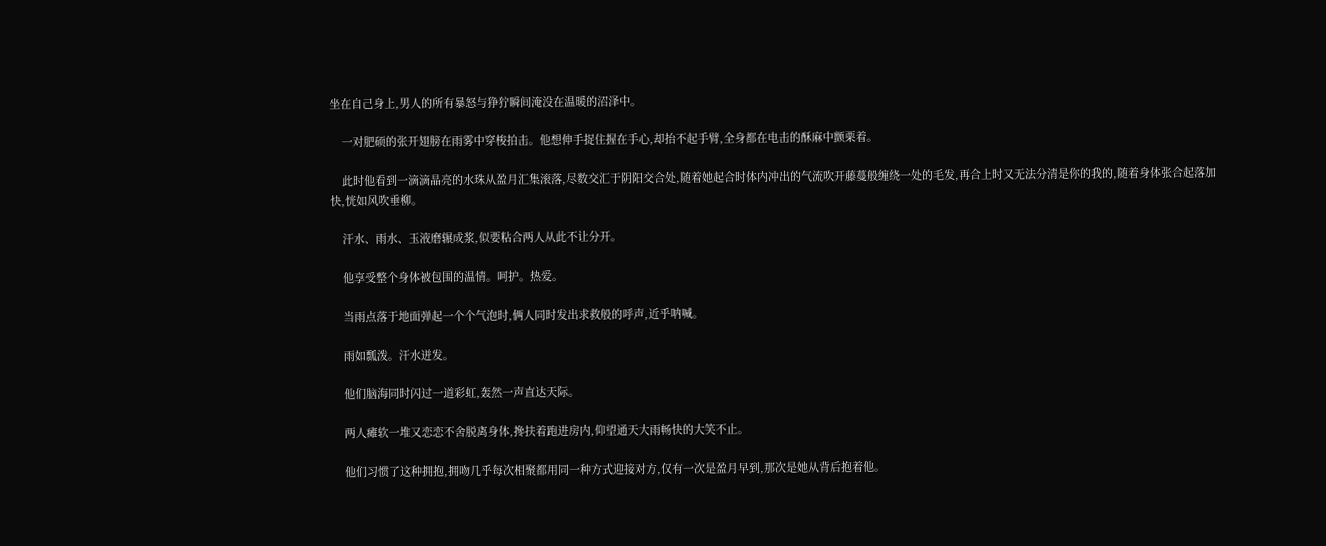坐在自己身上,男人的所有暴怒与狰狞瞬间淹没在温暖的沼泽中。

    一对肥硕的张开翅膀在雨雾中穿梭拍击。他想伸手捉住握在手心,却抬不起手臂,全身都在电击的酥麻中颤栗着。

    此时他看到一滴滴晶亮的水珠从盈月汇集滚落,尽数交汇于阴阳交合处,随着她起合时体内冲出的气流吹开藤蔓般缠绕一处的毛发,再合上时又无法分清是你的我的,随着身体张合起落加快,恍如风吹垂柳。

    汗水、雨水、玉液磨辗成浆,似要粘合两人从此不让分开。

    他享受整个身体被包围的温情。呵护。热爱。

    当雨点落于地面弹起一个个气泡时,俩人同时发出求救般的呼声,近乎呐喊。

    雨如瓢泼。汗水迸发。

    他们脑海同时闪过一道彩虹,轰然一声直达天际。

    两人瘫软一堆又恋恋不舍脱离身体,搀扶着跑进房内,仰望通天大雨畅快的大笑不止。

    他们习惯了这种拥抱,拥吻几乎每次相聚都用同一种方式迎接对方,仅有一次是盈月早到,那次是她从背后抱着他。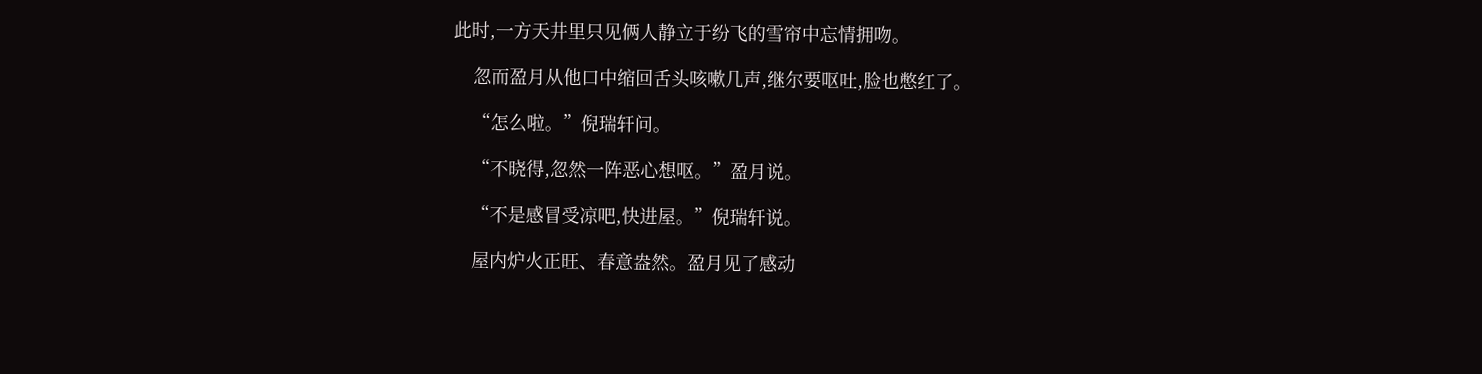此时,一方天井里只见俩人静立于纷飞的雪帘中忘情拥吻。

    忽而盈月从他口中缩回舌头咳嗽几声,继尔要呕吐,脸也憋红了。

    “怎么啦。”倪瑞轩问。

    “不晓得,忽然一阵恶心想呕。”盈月说。

    “不是感冒受凉吧,快进屋。”倪瑞轩说。

    屋内炉火正旺、春意盎然。盈月见了感动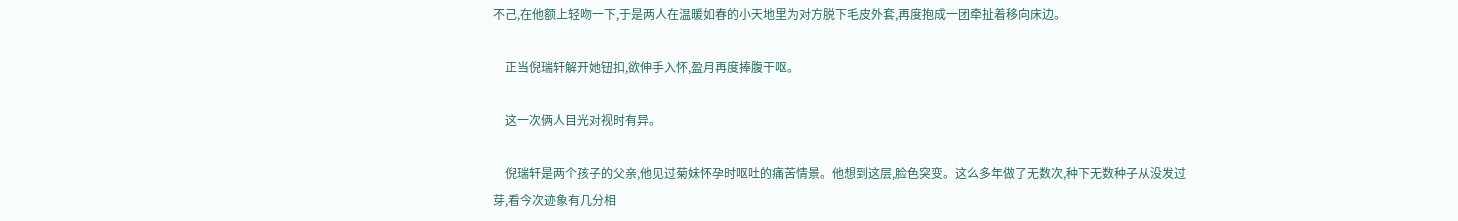不己,在他额上轻吻一下,于是两人在温暖如春的小天地里为对方脱下毛皮外套,再度抱成一团牵扯着移向床边。

    正当倪瑞轩解开她钮扣,欲伸手入怀,盈月再度捧腹干呕。

    这一次俩人目光对视时有异。

    倪瑞轩是两个孩子的父亲,他见过菊妹怀孕时呕吐的痛苦情景。他想到这层,脸色突变。这么多年做了无数次,种下无数种子从没发过芽,看今次迹象有几分相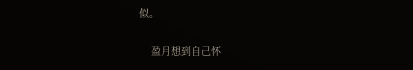似。

    盈月想到自己怀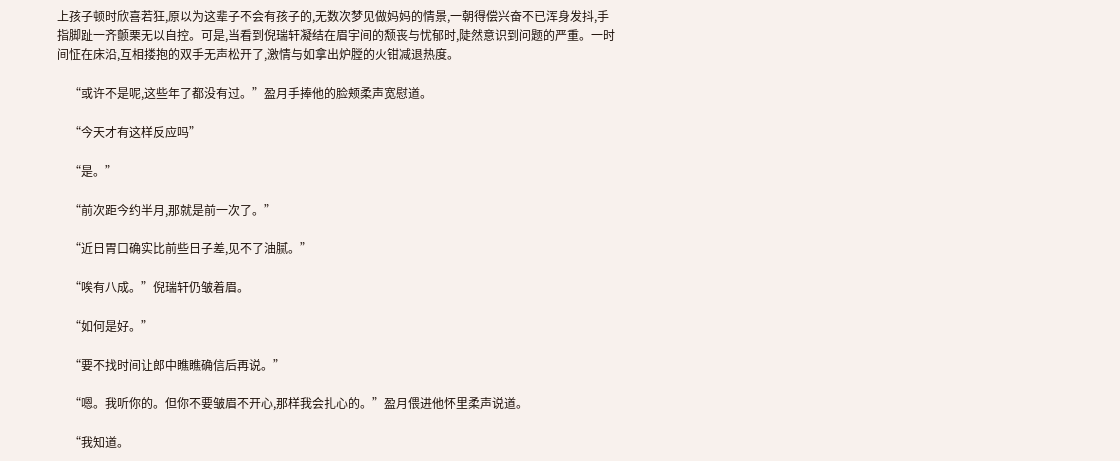上孩子顿时欣喜若狂,原以为这辈子不会有孩子的,无数次梦见做妈妈的情景,一朝得偿兴奋不已浑身发抖,手指脚趾一齐颤栗无以自控。可是,当看到倪瑞轩凝结在眉宇间的颓丧与忧郁时,陡然意识到问题的严重。一时间怔在床沿,互相搂抱的双手无声松开了,激情与如拿出炉膛的火钳减退热度。

    “或许不是呢,这些年了都没有过。”盈月手捧他的脸颊柔声宽慰道。

    “今天才有这样反应吗”

    “是。”

    “前次距今约半月,那就是前一次了。”

    “近日胃口确实比前些日子差,见不了油腻。”

    “唉有八成。”倪瑞轩仍皱着眉。

    “如何是好。”

    “要不找时间让郎中瞧瞧确信后再说。”

    “嗯。我听你的。但你不要皱眉不开心,那样我会扎心的。”盈月偎进他怀里柔声说道。

    “我知道。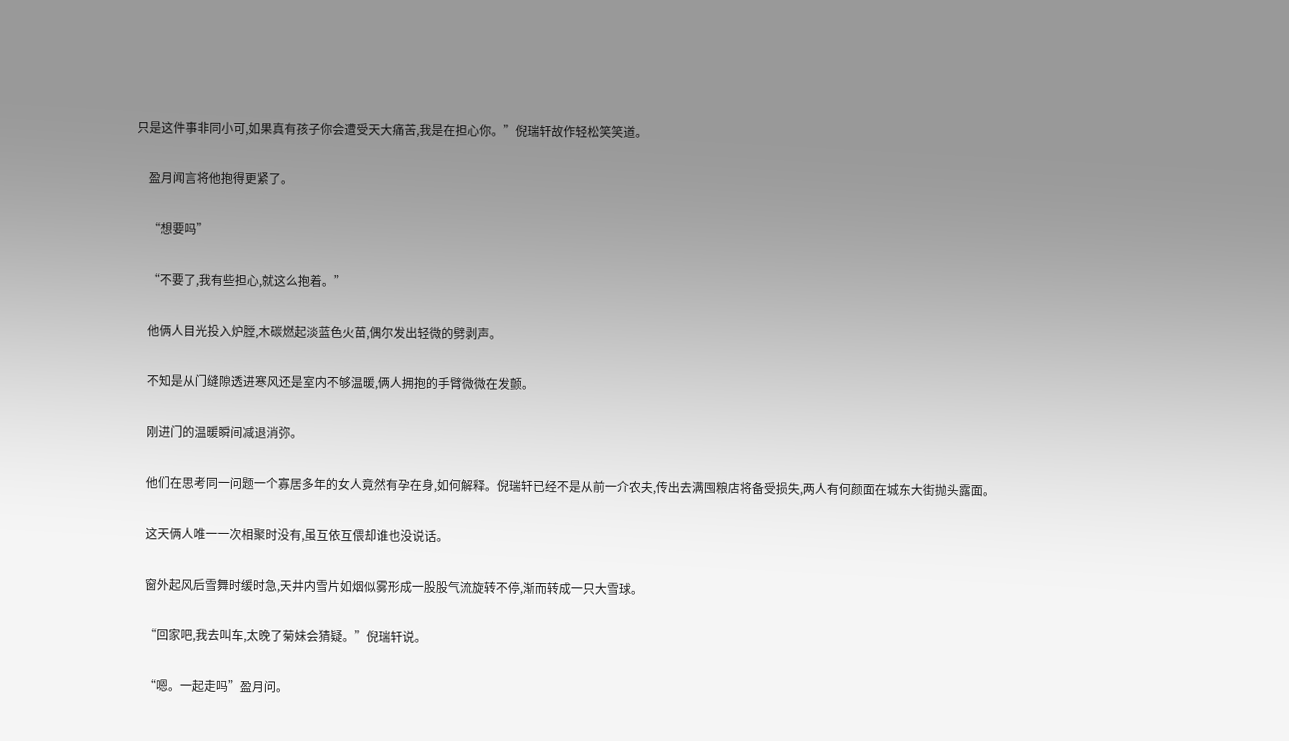只是这件事非同小可,如果真有孩子你会遭受天大痛苦,我是在担心你。”倪瑞轩故作轻松笑笑道。

    盈月闻言将他抱得更紧了。

    “想要吗”

    “不要了,我有些担心,就这么抱着。”

    他俩人目光投入炉膛,木碳燃起淡蓝色火苗,偶尔发出轻微的劈剥声。

    不知是从门缝隙透进寒风还是室内不够温暖,俩人拥抱的手臂微微在发颤。

    刚进门的温暖瞬间减退消弥。

    他们在思考同一问题一个寡居多年的女人竟然有孕在身,如何解释。倪瑞轩已经不是从前一介农夫,传出去满囤粮店将备受损失,两人有何颜面在城东大街抛头露面。

    这天俩人唯一一次相聚时没有,虽互依互偎却谁也没说话。

    窗外起风后雪舞时缓时急,天井内雪片如烟似雾形成一股股气流旋转不停,渐而转成一只大雪球。

    “回家吧,我去叫车,太晚了菊妹会猜疑。”倪瑞轩说。

    “嗯。一起走吗”盈月问。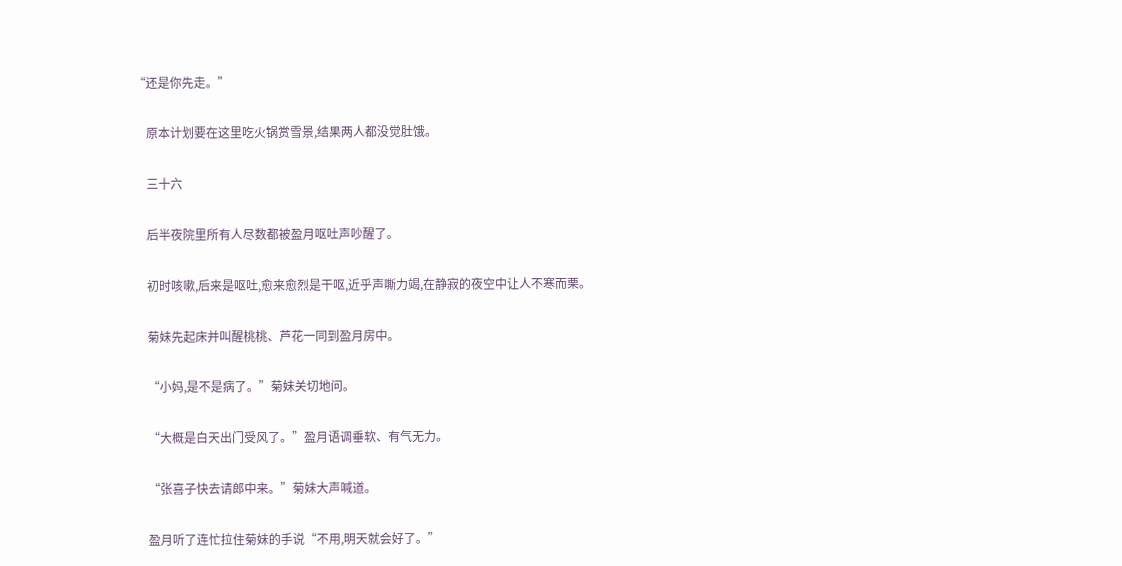“还是你先走。”

    原本计划要在这里吃火锅赏雪景,结果两人都没觉肚饿。

    三十六

    后半夜院里所有人尽数都被盈月呕吐声吵醒了。

    初时咳嗽,后来是呕吐,愈来愈烈是干呕,近乎声嘶力竭,在静寂的夜空中让人不寒而栗。

    菊妹先起床并叫醒桃桃、芦花一同到盈月房中。

    “小妈,是不是病了。”菊妹关切地问。

    “大概是白天出门受风了。”盈月语调垂软、有气无力。

    “张喜子快去请郎中来。”菊妹大声喊道。

    盈月听了连忙拉住菊妹的手说“不用,明天就会好了。”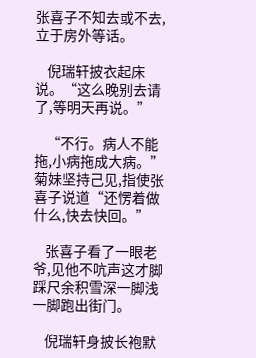张喜子不知去或不去,立于房外等话。

    倪瑞轩披衣起床说。“这么晚别去请了,等明天再说。”

    “不行。病人不能拖,小病拖成大病。”菊妹坚持己见,指使张喜子说道“还愣着做什么,快去快回。”

    张喜子看了一眼老爷,见他不吭声这才脚踩尺余积雪深一脚浅一脚跑出街门。

    倪瑞轩身披长袍默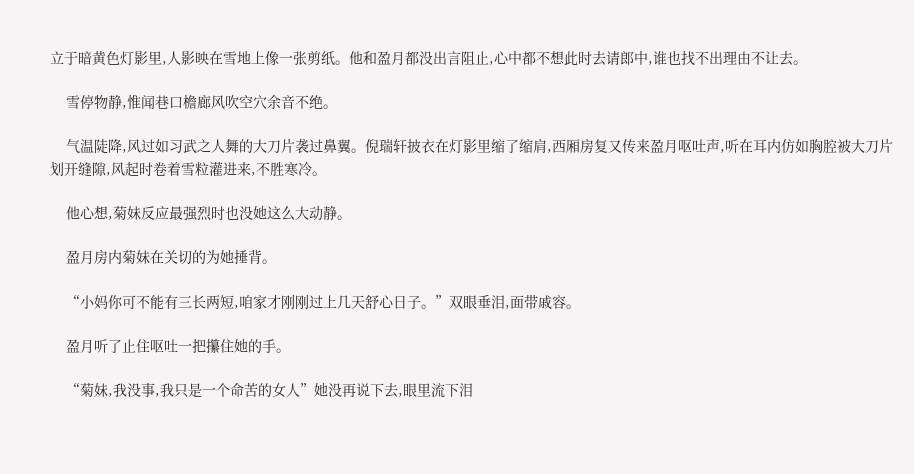立于暗黄色灯影里,人影映在雪地上像一张剪纸。他和盈月都没出言阻止,心中都不想此时去请郎中,谁也找不出理由不让去。

    雪停物静,惟闻巷口檐廊风吹空穴余音不绝。

    气温陡降,风过如习武之人舞的大刀片袭过鼻翼。倪瑞轩披衣在灯影里缩了缩肩,西厢房复又传来盈月呕吐声,听在耳内仿如胸腔被大刀片划开缝隙,风起时卷着雪粒灌进来,不胜寒冷。

    他心想,菊妹反应最强烈时也没她这么大动静。

    盈月房内菊妹在关切的为她捶背。

    “小妈你可不能有三长两短,咱家才刚刚过上几天舒心日子。”双眼垂泪,面带戚容。

    盈月听了止住呕吐一把攥住她的手。

    “菊妹,我没事,我只是一个命苦的女人”她没再说下去,眼里流下泪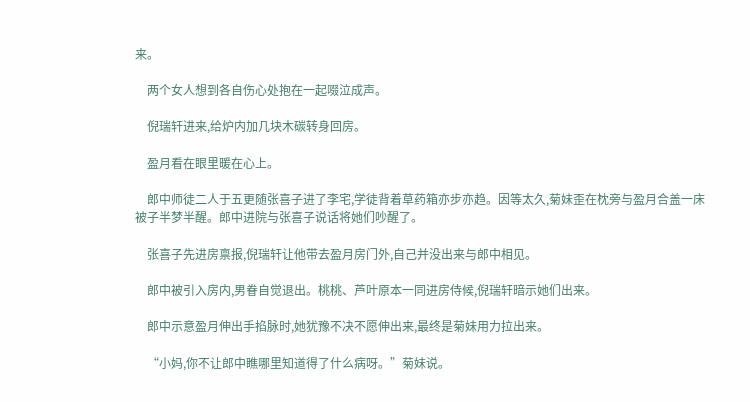来。

    两个女人想到各自伤心处抱在一起啜泣成声。

    倪瑞轩进来,给炉内加几块木碳转身回房。

    盈月看在眼里暖在心上。

    郎中师徒二人于五更随张喜子进了李宅,学徒背着草药箱亦步亦趋。因等太久,菊妹歪在枕旁与盈月合盖一床被子半梦半醒。郎中进院与张喜子说话将她们吵醒了。

    张喜子先进房禀报,倪瑞轩让他带去盈月房门外,自己并没出来与郎中相见。

    郎中被引入房内,男眷自觉退出。桃桃、芦叶原本一同进房侍候,倪瑞轩暗示她们出来。

    郎中示意盈月伸出手掐脉时,她犹豫不决不愿伸出来,最终是菊妹用力拉出来。

    “小妈,你不让郎中瞧哪里知道得了什么病呀。”菊妹说。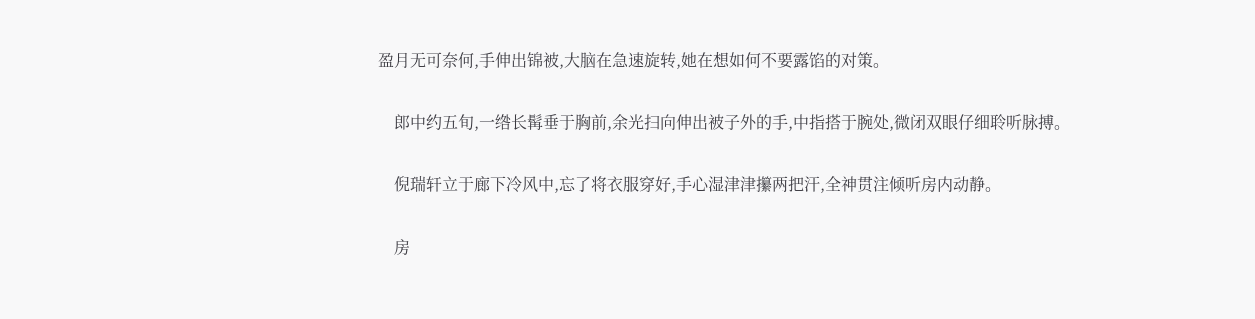盈月无可奈何,手伸出锦被,大脑在急速旋转,她在想如何不要露馅的对策。

    郎中约五旬,一绺长髯垂于胸前,余光扫向伸出被子外的手,中指搭于腕处,微闭双眼仔细聆听脉搏。

    倪瑞轩立于廊下冷风中,忘了将衣服穿好,手心湿津津攥两把汗,全神贯注倾听房内动静。

    房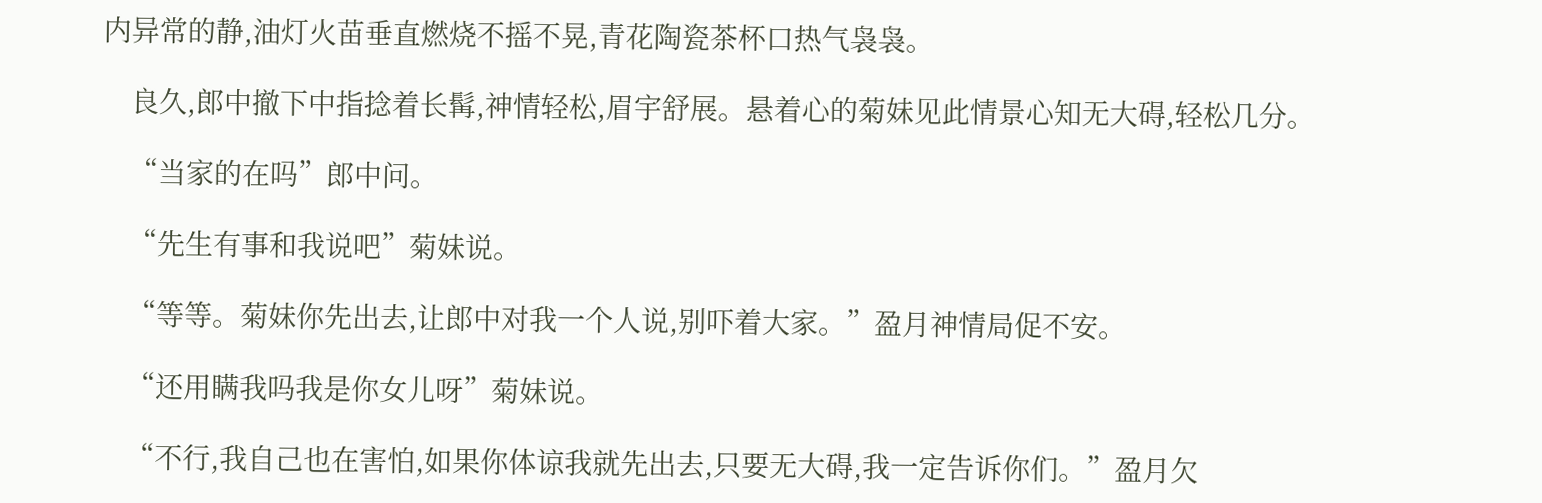内异常的静,油灯火苗垂直燃烧不摇不晃,青花陶瓷茶杯口热气袅袅。

    良久,郎中撤下中指捻着长髯,神情轻松,眉宇舒展。悬着心的菊妹见此情景心知无大碍,轻松几分。

    “当家的在吗”郎中问。

    “先生有事和我说吧”菊妹说。

    “等等。菊妹你先出去,让郎中对我一个人说,别吓着大家。”盈月神情局促不安。

    “还用瞒我吗我是你女儿呀”菊妹说。

    “不行,我自己也在害怕,如果你体谅我就先出去,只要无大碍,我一定告诉你们。”盈月欠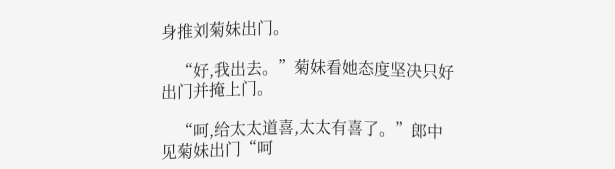身推刘菊妹出门。

    “好,我出去。”菊妹看她态度坚决只好出门并掩上门。

    “呵,给太太道喜,太太有喜了。”郎中见菊妹出门“呵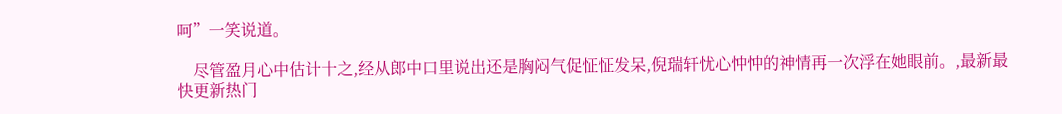呵”一笑说道。

    尽管盈月心中估计十之,经从郎中口里说出还是胸闷气促怔怔发呆,倪瑞轩忧心忡忡的神情再一次浮在她眼前。,最新最快更新热门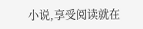小说,享受阅读就在